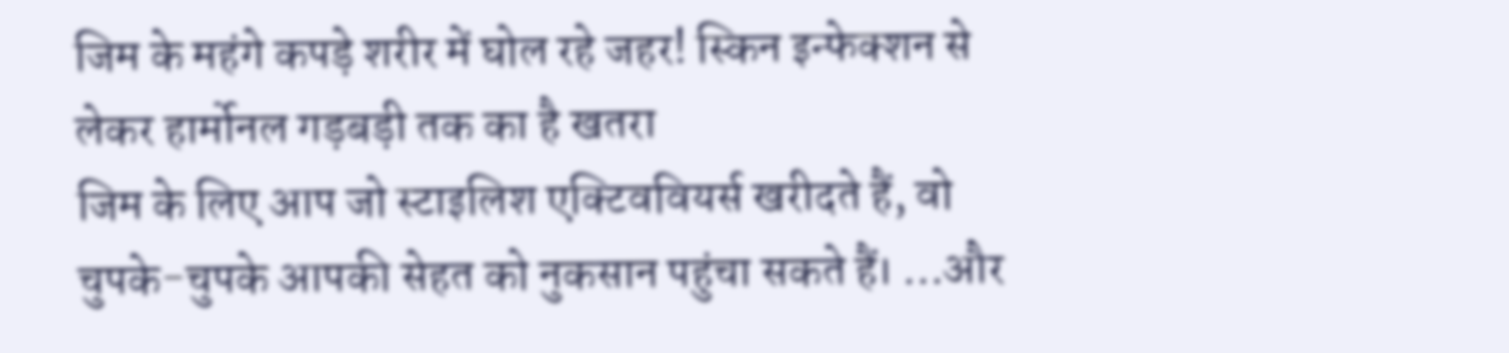जिम के महंगे कपड़े शरीर में घोल रहे जहर! स्किन इन्फेक्शन से लेकर हार्मोनल गड़बड़ी तक का है खतरा
जिम के लिए आप जो स्टाइलिश एक्टिववियर्स खरीदते हैं, वो चुपके-चुपके आपकी सेहत को नुकसान पहुंचा सकते हैं। ...और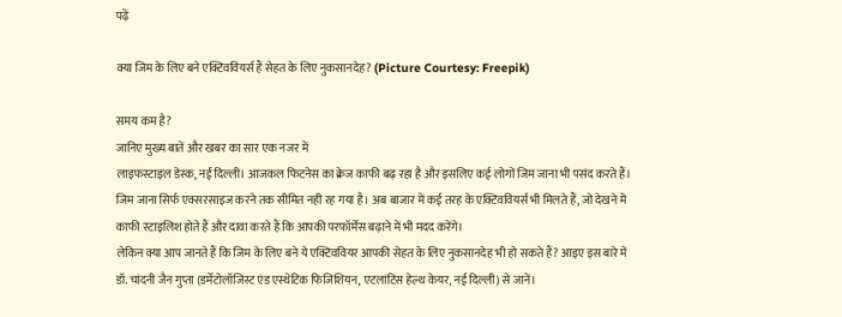पढ़ें

क्या जिम के लिए बने एक्टिववियर्स हैं सेहत के लिए नुकसानदेह? (Picture Courtesy: Freepik)

समय कम है?
जानिए मुख्य बातें और खबर का सार एक नजर में
लाइफस्टाइल डेस्क, नई दिल्ली। आजकल फिटनेस का क्रेज काफी बढ़ रहा है और इसलिए कई लोगों जिम जाना भी पसंद करते हैं। जिम जाना सिर्फ एक्सरसाइज करने तक सीमित नहीं रह गया है। अब बाजार में कई तरह के एक्टिववियर्स भी मिलते हैं, जो देखने में काफी स्टाइलिश होते हैं और दावा करते हैं कि आपकी परफॉर्मेंस बढ़ाने में भी मदद करेंगे।
लेकिन क्या आप जानते हैं कि जिम के लिए बने ये एक्टिववियर आपकी सेहत के लिए नुकसानदेह भी हो सकते हैं? आइए इस बारे में डॉ. चांदनी जैन गुप्ता (डर्मेटोलॉजिस्ट एंड एस्थेटिक फिजिशियन, एटलांटिस हेल्थ केयर, नई दिल्ली) से जानें।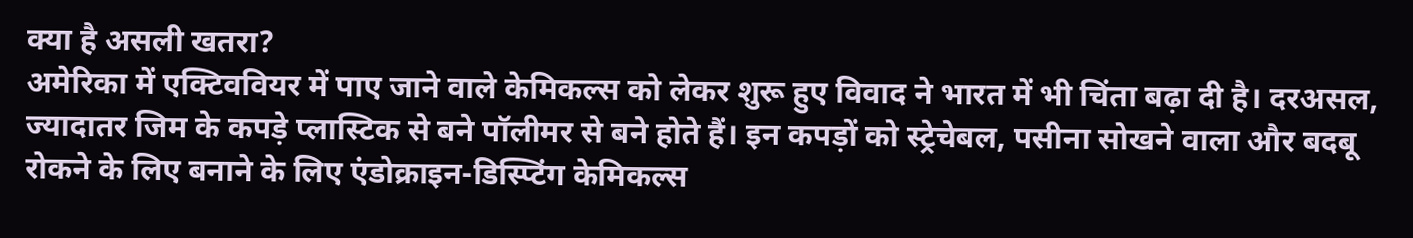क्या है असली खतरा?
अमेरिका में एक्टिववियर में पाए जाने वाले केमिकल्स को लेकर शुरू हुए विवाद ने भारत में भी चिंता बढ़ा दी है। दरअसल, ज्यादातर जिम के कपड़े प्लास्टिक से बने पॉलीमर से बने होते हैं। इन कपड़ों को स्ट्रेचेबल, पसीना सोखने वाला और बदबू रोकने के लिए बनाने के लिए एंडोक्राइन-डिस्प्टिंग केमिकल्स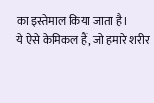का इस्तेमाल किया जाता है।
ये ऐसे केमिकल हैं, जो हमारे शरीर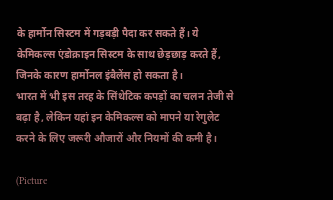के हार्मोन सिस्टम में गड़बड़ी पैदा कर सकते हैं। ये केमिकल्स एंडोक्राइन सिस्टम के साथ छेड़छाड़ करते हैं, जिनके कारण हार्मोनल इंबैलेंस हो सकता है।
भारत में भी इस तरह के सिंथेटिक कपड़ों का चलन तेजी से बढ़ा है, लेकिन यहां इन केमिकल्स को मापने या रेगुलेट करने के लिए जरूरी औजारों और नियमों की कमी है।

(Picture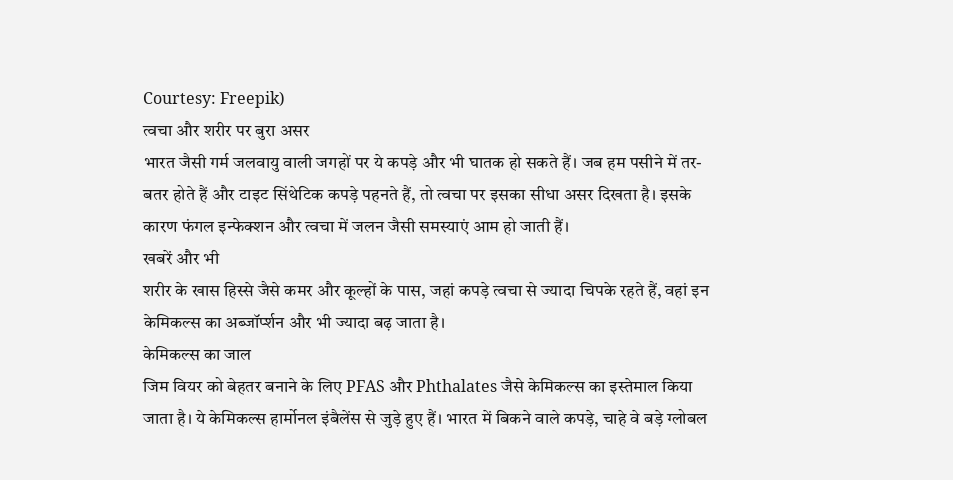Courtesy: Freepik)
त्वचा और शरीर पर बुरा असर
भारत जैसी गर्म जलवायु वाली जगहों पर ये कपड़े और भी घातक हो सकते हैं। जब हम पसीने में तर-बतर होते हैं और टाइट सिंथेटिक कपड़े पहनते हैं, तो त्वचा पर इसका सीधा असर दिखता है। इसके कारण फंगल इन्फेक्शन और त्वचा में जलन जैसी समस्याएं आम हो जाती हैं।
खबरें और भी
शरीर के खास हिस्से जैसे कमर और कूल्हों के पास, जहां कपड़े त्वचा से ज्यादा चिपके रहते हैं, वहां इन केमिकल्स का अब्जॉर्प्शन और भी ज्यादा बढ़ जाता है।
केमिकल्स का जाल
जिम वियर को बेहतर बनाने के लिए PFAS और Phthalates जैसे केमिकल्स का इस्तेमाल किया जाता है। ये केमिकल्स हार्मोनल इंबैलेंस से जुड़े हुए हैं। भारत में बिकने वाले कपड़े, चाहे वे बड़े ग्लोबल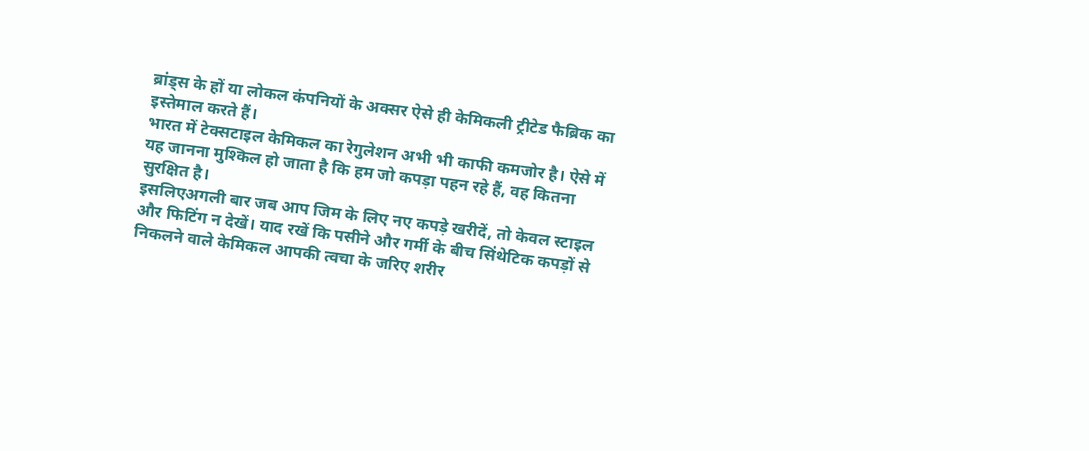ब्रांड्स के हों या लोकल कंपनियों के अक्सर ऐसे ही केमिकली ट्रीटेड फैब्रिक का इस्तेमाल करते हैं।
भारत में टेक्सटाइल केमिकल का रेगुलेशन अभी भी काफी कमजोर है। ऐसे में यह जानना मुश्किल हो जाता है कि हम जो कपड़ा पहन रहे हैं, वह कितना सुरक्षित है।
इसलिएअगली बार जब आप जिम के लिए नए कपड़े खरीदें, तो केवल स्टाइल और फिटिंग न देखें। याद रखें कि पसीने और गर्मी के बीच सिंथेटिक कपड़ों से निकलने वाले केमिकल आपकी त्वचा के जरिए शरीर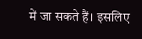में जा सकते हैं। इसलिए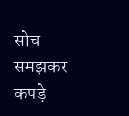सोच समझकर कपड़े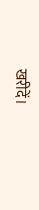खरीदें।